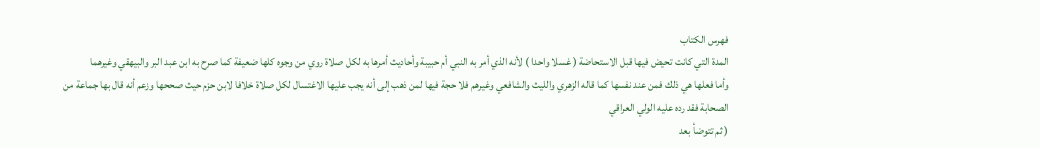فهرس الكتاب
المدة التي كانت تحيض فيها قبل الاستحاضة ( غسلا واحدا ) لأنه الذي أمر به النبي أم حبيبة وأحاديث أمرها به لكل صلاة روي من وجوه كلها ضعيفة كما صرح به ابن عبد البر والبيهقي وغيرهما
وأما فعلها هي ذلك فمن عند نفسها كما قاله الزهري والليث والشافعي وغيرهم فلا حجة فيها لمن ذهب إلى أنه يجب عليها الاغتسال لكل صلاة خلافا لابن حزم حيث صححها وزعم أنه قال بها جماعة من الصحابة فقد رده عليه الولي العراقي
( ثم تتوضأ بعد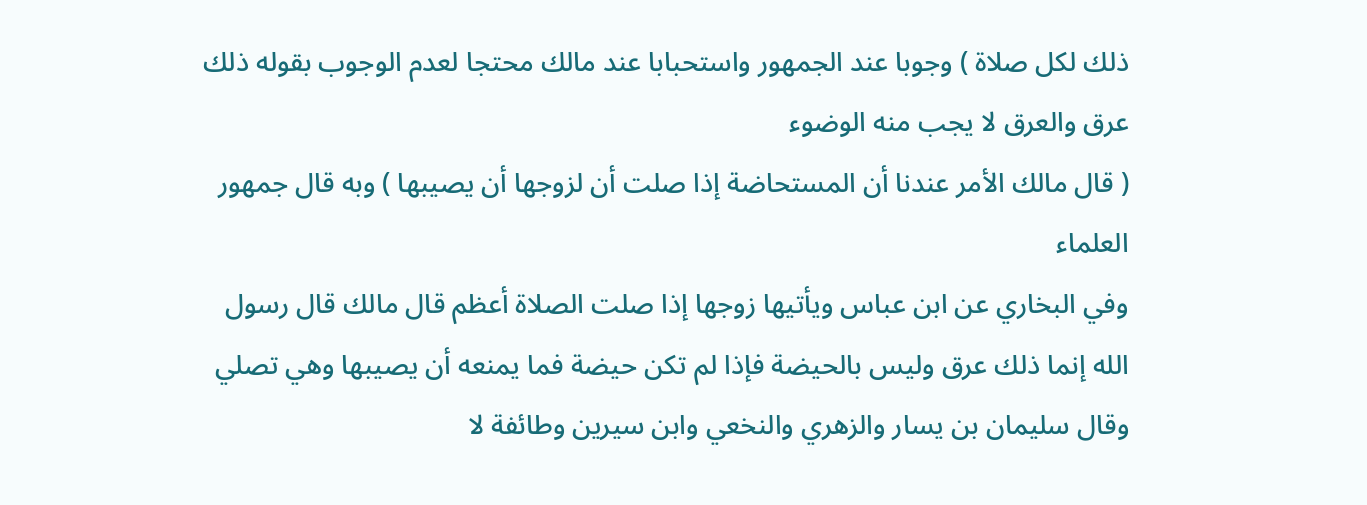ذلك لكل صلاة ) وجوبا عند الجمهور واستحبابا عند مالك محتجا لعدم الوجوب بقوله ذلك عرق والعرق لا يجب منه الوضوء
( قال مالك الأمر عندنا أن المستحاضة إذا صلت أن لزوجها أن يصيبها ) وبه قال جمهور العلماء
وفي البخاري عن ابن عباس ويأتيها زوجها إذا صلت الصلاة أعظم قال مالك قال رسول الله إنما ذلك عرق وليس بالحيضة فإذا لم تكن حيضة فما يمنعه أن يصيبها وهي تصلي
وقال سليمان بن يسار والزهري والنخعي وابن سيرين وطائفة لا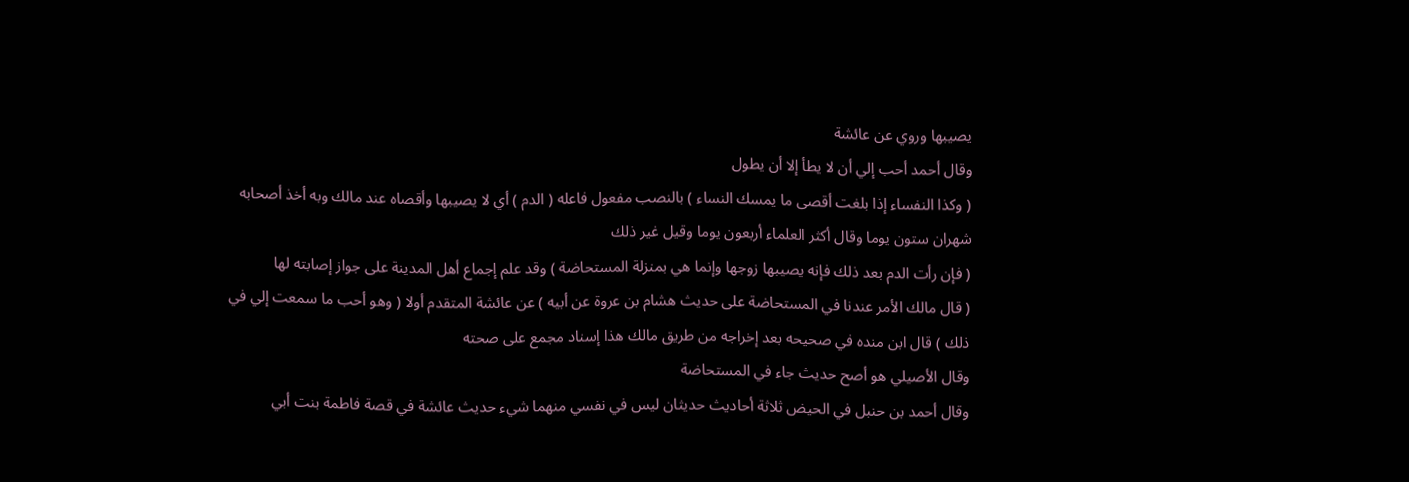يصيبها وروي عن عائشة
وقال أحمد أحب إلي أن لا يطأ إلا أن يطول
( وكذا النفساء إذا بلغت أقصى ما يمسك النساء ) بالنصب مفعول فاعله ( الدم ) أي لا يصيبها وأقصاه عند مالك وبه أخذ أصحابه شهران ستون يوما وقال أكثر العلماء أربعون يوما وقيل غير ذلك
( فإن رأت الدم بعد ذلك فإنه يصيبها زوجها وإنما هي بمنزلة المستحاضة ) وقد علم إجماع أهل المدينة على جواز إصابته لها
( قال مالك الأمر عندنا في المستحاضة على حديث هشام بن عروة عن أبيه ) عن عائشة المتقدم أولا ( وهو أحب ما سمعت إلي في ذلك ) قال ابن منده في صحيحه بعد إخراجه من طريق مالك هذا إسناد مجمع على صحته
وقال الأصيلي هو أصح حديث جاء في المستحاضة
وقال أحمد بن حنبل في الحيض ثلاثة أحاديث حديثان ليس في نفسي منهما شيء حديث عائشة في قصة فاطمة بنت أبي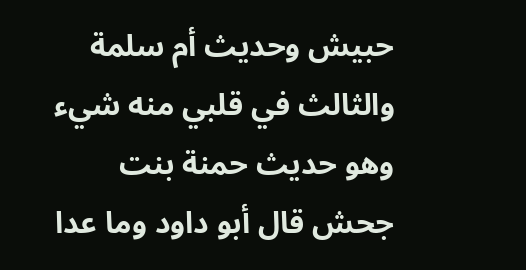حبيش وحديث أم سلمة والثالث في قلبي منه شيء وهو حديث حمنة بنت جحش قال أبو داود وما عدا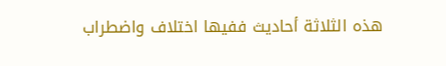هذه الثلاثة أحاديث ففيها اختلاف واضطراب